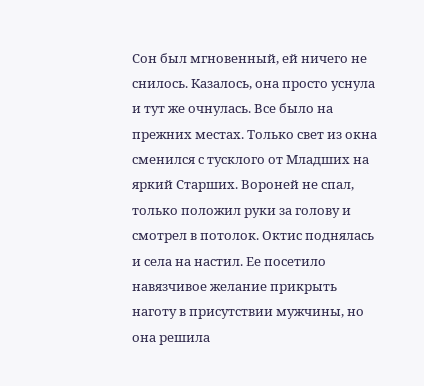Сон был мгновенный, ей ничего не снилось. Казалось, она просто уснула и тут же очнулась. Все было на прежних местах. Только свет из окна сменился с тусклого от Младших на яркий Старших. Вороней не спал, только положил руки за голову и смотрел в потолок. Октис поднялась и села на настил. Ее посетило навязчивое желание прикрыть наготу в присутствии мужчины, но она решила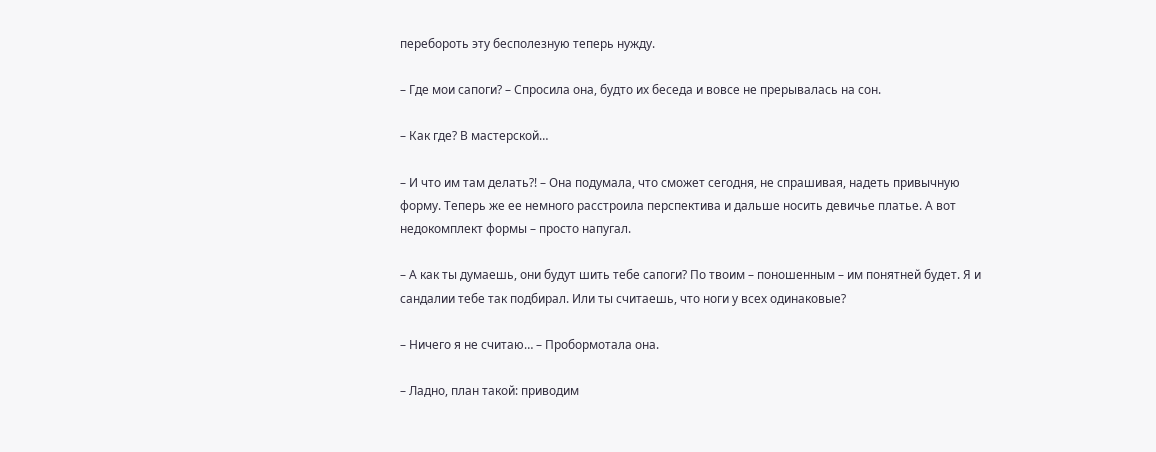перебороть эту бесполезную теперь нужду.

– Где мои сапоги? – Спросила она, будто их беседа и вовсе не прерывалась на сон.

– Как где? В мастерской…

– И что им там делать?! – Она подумала, что сможет сегодня, не спрашивая, надеть привычную форму. Теперь же ее немного расстроила перспектива и дальше носить девичье платье. А вот недокомплект формы – просто напугал.

– А как ты думаешь, они будут шить тебе сапоги? По твоим – поношенным – им понятней будет. Я и сандалии тебе так подбирал. Или ты считаешь, что ноги у всех одинаковые?

– Ничего я не считаю… – Пробормотала она.

– Ладно, план такой: приводим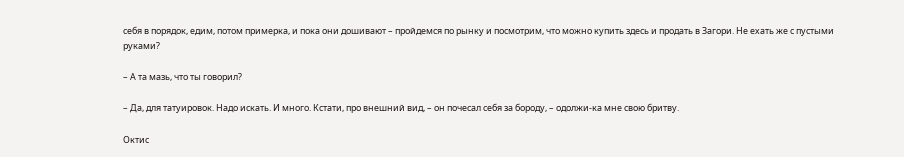себя в порядок, едим, потом примерка, и пока они дошивают – пройдемся по рынку и посмотрим, что можно купить здесь и продать в Загори. Не ехать же с пустыми руками?

– А та мазь, что ты говорил?

– Да, для татуировок. Надо искать. И много. Кстати, про внешний вид, – он почесал себя за бороду, – одолжи-ка мне свою бритву.

Октис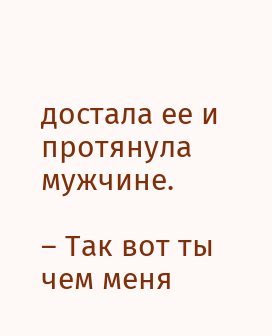достала ее и протянула мужчине.

– Так вот ты чем меня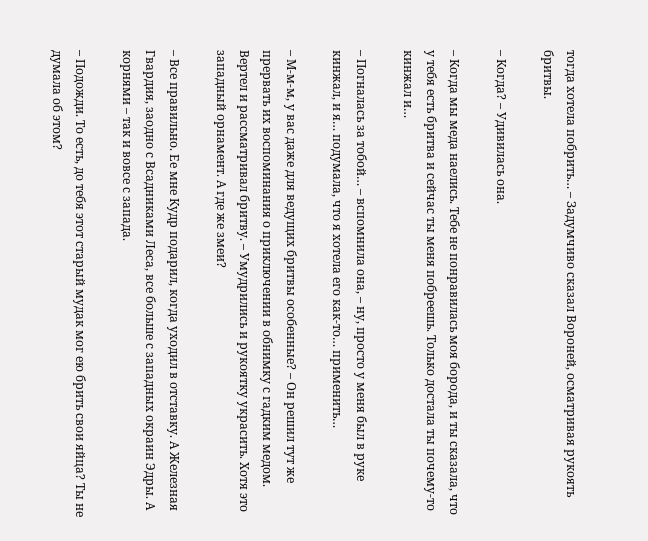тогда хотела побрить… – Задумчиво сказал Вороней, осматривая рукоять бритвы.

– Когда? – Удивилась она.

– Когда мы меда наелись. Тебе не понравилась моя борода, и ты сказала, что у тебя есть бритва и сейчас ты меня побреешь. Только достала ты почему-то кинжал и…

– Погналась за тобой… – вспомнила она, – ну, просто у меня был в руке кинжал, и я… подумала, что я хотела его как-то… применить…

– М-м-м, у вас даже для ведущих бритвы особенные? – Он решил тут же прервать их воспоминания о приключении в обнимку с гадким медом. Вертел и рассматривал бритву. – Умудрились и рукоятку украсить. Хотя это западный орнамент. А где же змеи?

– Все правильно. Ее мне Кудр подарил, когда уходил в отставку. А Железная Гвардия, заодно с Всадниками Леса, все больше с западных окраин Эдры. А корнями – так и вовсе с запада.

– Подожди. То есть, до тебя этот старый мудак мог ею брить свои яйца? Ты не думала об этом?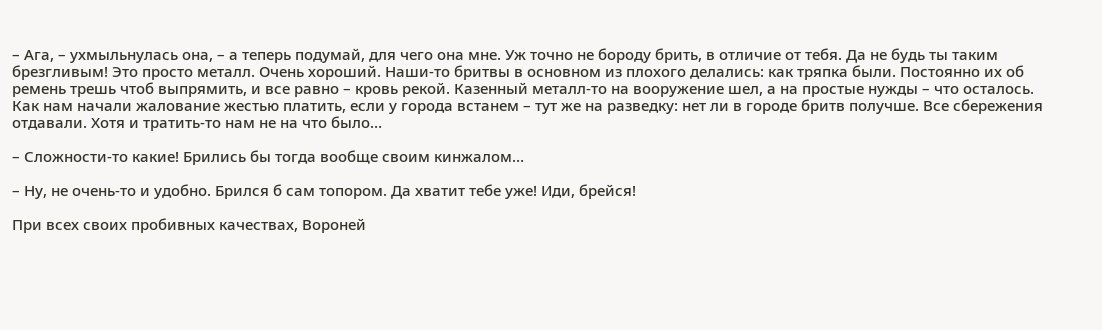– Ага, – ухмыльнулась она, – а теперь подумай, для чего она мне. Уж точно не бороду брить, в отличие от тебя. Да не будь ты таким брезгливым! Это просто металл. Очень хороший. Наши-то бритвы в основном из плохого делались: как тряпка были. Постоянно их об ремень трешь чтоб выпрямить, и все равно – кровь рекой. Казенный металл-то на вооружение шел, а на простые нужды – что осталось. Как нам начали жалование жестью платить, если у города встанем – тут же на разведку: нет ли в городе бритв получше. Все сбережения отдавали. Хотя и тратить-то нам не на что было…

– Сложности-то какие! Брились бы тогда вообще своим кинжалом…

– Ну, не очень-то и удобно. Брился б сам топором. Да хватит тебе уже! Иди, брейся!

При всех своих пробивных качествах, Вороней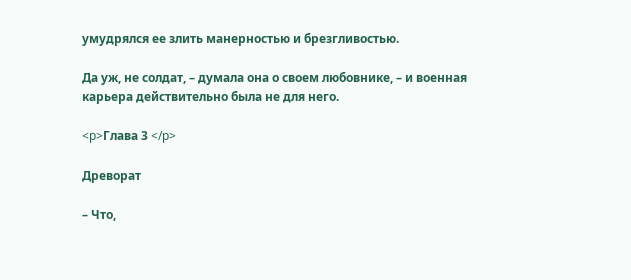умудрялся ее злить манерностью и брезгливостью.

Да уж, не солдат, – думала она о своем любовнике, – и военная карьера действительно была не для него.

<p>Глава 3 </p>

Древорат

– Что,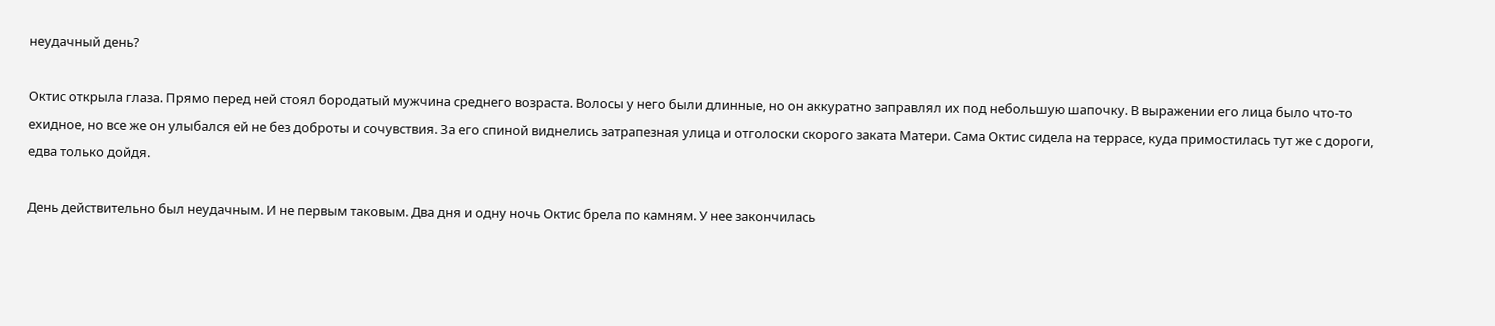неудачный день?

Октис открыла глаза. Прямо перед ней стоял бородатый мужчина среднего возраста. Волосы у него были длинные, но он аккуратно заправлял их под небольшую шапочку. В выражении его лица было что-то ехидное, но все же он улыбался ей не без доброты и сочувствия. За его спиной виднелись затрапезная улица и отголоски скорого заката Матери. Сама Октис сидела на террасе, куда примостилась тут же с дороги, едва только дойдя.

День действительно был неудачным. И не первым таковым. Два дня и одну ночь Октис брела по камням. У нее закончилась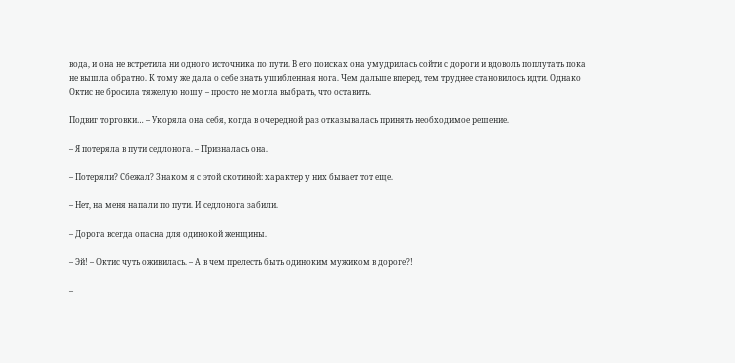вода, и она не встретила ни одного источника по пути. В его поисках она умудрилась сойти с дороги и вдоволь поплутать пока не вышла обратно. К тому же дала о себе знать ушибленная нога. Чем дальше вперед, тем труднее становилось идти. Однако Октис не бросила тяжелую ношу – просто не могла выбрать, что оставить.

Подвиг торговки… – Укоряла она себя, когда в очередной раз отказывалась принять необходимое решение.

– Я потеряла в пути седлонога. – Призналась она.

– Потеряли? Сбежал? Знаком я с этой скотиной: характер у них бывает тот еще.

– Нет, на меня напали по пути. И седлонога забили.

– Дорога всегда опасна для одинокой женщины.

– Эй! – Октис чуть оживилась. – А в чем прелесть быть одиноким мужиком в дороге?!

–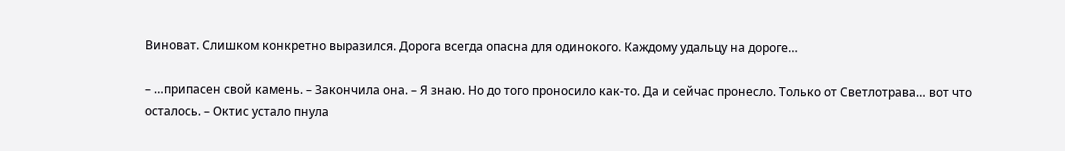Виноват. Слишком конкретно выразился. Дорога всегда опасна для одинокого. Каждому удальцу на дороге…

– …припасен свой камень. – Закончила она. – Я знаю. Но до того проносило как-то. Да и сейчас пронесло. Только от Светлотрава… вот что осталось. – Октис устало пнула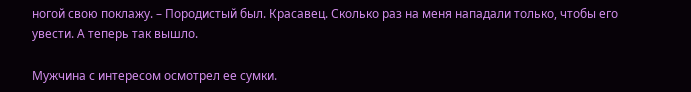ногой свою поклажу. – Породистый был. Красавец. Сколько раз на меня нападали только, чтобы его увести. А теперь так вышло.

Мужчина с интересом осмотрел ее сумки.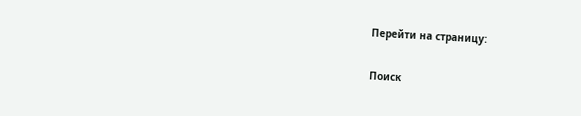Перейти на страницу:

Поиск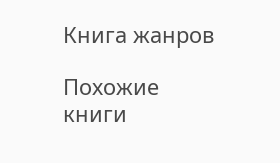Книга жанров

Похожие книги